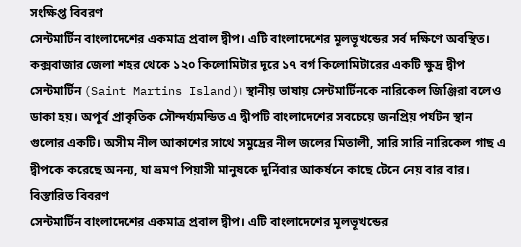সংক্ষিপ্ত বিবরণ
সেন্টমার্টিন বাংলাদেশের একমাত্র প্রবাল দ্বীপ। এটি বাংলাদেশের মূলভূখন্ডের সর্ব দক্ষিণে অবস্থিত। কক্সবাজার জেলা শহর থেকে ১২০ কিলোমিটার দূরে ১৭ বর্গ কিলোমিটারের একটি ক্ষুদ্র দ্বীপ সেন্টমার্টিন (Saint Martins Island)। স্থানীয় ভাষায় সেন্টমার্টিনকে নারিকেল জিঞ্জিরা বলেও ডাকা হয়। অপূর্ব প্রাকৃতিক সৌন্দর্য্যমন্ডিত এ দ্বীপটি বাংলাদেশের সবচেয়ে জনপ্রিয় পর্যটন স্থান গুলোর একটি। অসীম নীল আকাশের সাথে সমুদ্রের নীল জলের মিতালী, সারি সারি নারিকেল গাছ এ দ্বীপকে করেছে অনন্য, যা ভ্রমণ পিয়াসী মানুষকে দুর্নিবার আকর্ষনে কাছে টেনে নেয় বার বার।
বিস্তারিত বিবরণ
সেন্টমার্টিন বাংলাদেশের একমাত্র প্রবাল দ্বীপ। এটি বাংলাদেশের মূলভূখন্ডের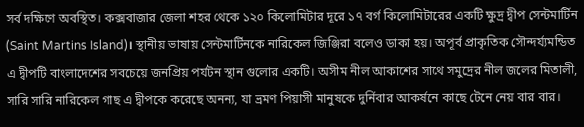সর্ব দক্ষিণে অবস্থিত। কক্সবাজার জেলা শহর থেকে ১২০ কিলোমিটার দূরে ১৭ বর্গ কিলোমিটারের একটি ক্ষুদ্র দ্বীপ সেন্টমার্টিন (Saint Martins Island)। স্থানীয় ভাষায় সেন্টমার্টিনকে নারিকেল জিঞ্জিরা বলেও ডাকা হয়। অপূর্ব প্রাকৃতিক সৌন্দর্য্যমন্ডিত এ দ্বীপটি বাংলাদেশের সবচেয়ে জনপ্রিয় পর্যটন স্থান গুলোর একটি। অসীম নীল আকাশের সাথে সমুদ্রের নীল জলের মিতালী, সারি সারি নারিকেল গাছ এ দ্বীপকে করেছে অনন্য, যা ভ্রমণ পিয়াসী মানুষকে দুর্নিবার আকর্ষনে কাছে টেনে নেয় বার বার।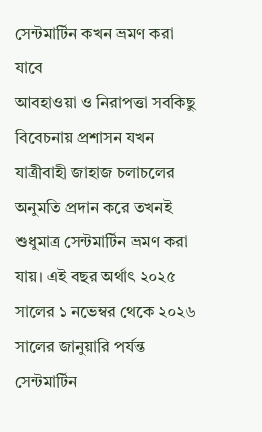সেন্টমার্টিন কখন ভ্রমণ করা যাবে
আবহাওয়া ও নিরাপত্তা সবকিছু বিবেচনায় প্রশাসন যখন যাত্রীবাহী জাহাজ চলাচলের অনুমতি প্রদান করে তখনই শুধুমাত্র সেন্টমার্টিন ভ্রমণ করা যায়। এই বছর অর্থাৎ ২০২৫ সালের ১ নভেম্বর থেকে ২০২৬ সালের জানুয়ারি পর্যন্ত সেন্টমার্টিন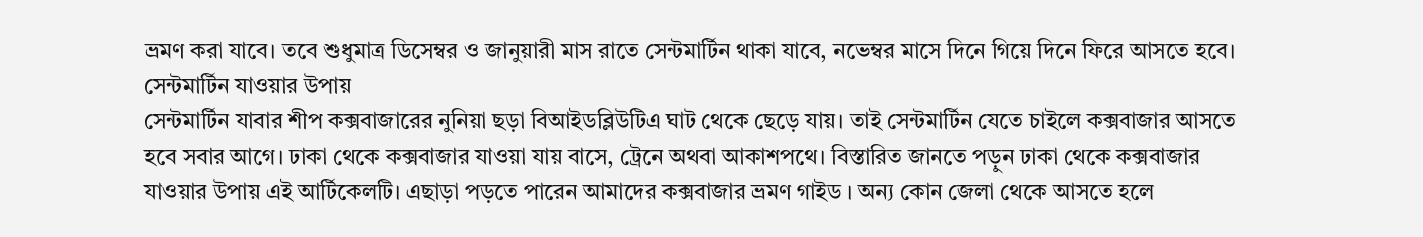ভ্রমণ করা যাবে। তবে শুধুমাত্র ডিসেম্বর ও জানুয়ারী মাস রাতে সেন্টমার্টিন থাকা যাবে, নভেম্বর মাসে দিনে গিয়ে দিনে ফিরে আসতে হবে।
সেন্টমার্টিন যাওয়ার উপায়
সেন্টমার্টিন যাবার শীপ কক্সবাজারের নুনিয়া ছড়া বিআইডব্লিউটিএ ঘাট থেকে ছেড়ে যায়। তাই সেন্টমার্টিন যেতে চাইলে কক্সবাজার আসতে হবে সবার আগে। ঢাকা থেকে কক্সবাজার যাওয়া যায় বাসে, ট্রেনে অথবা আকাশপথে। বিস্তারিত জানতে পড়ুন ঢাকা থেকে কক্সবাজার যাওয়ার উপায় এই আর্টিকেলটি। এছাড়া পড়তে পারেন আমাদের কক্সবাজার ভ্রমণ গাইড । অন্য কোন জেলা থেকে আসতে হলে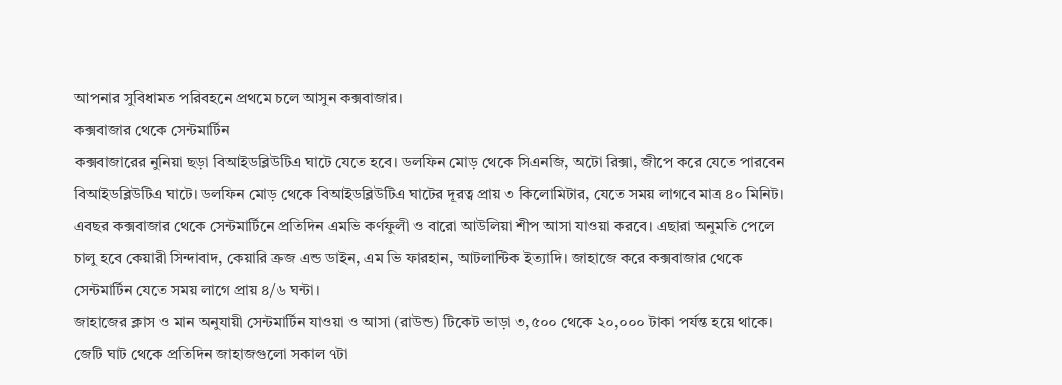আপনার সুবিধামত পরিবহনে প্রথমে চলে আসুন কক্সবাজার।
কক্সবাজার থেকে সেন্টমার্টিন
কক্সবাজারের নুনিয়া ছড়া বিআইডব্লিউটিএ ঘাটে যেতে হবে। ডলফিন মোড় থেকে সিএনজি, অটো রিক্সা, জীপে করে যেতে পারবেন বিআইডব্লিউটিএ ঘাটে। ডলফিন মোড় থেকে বিআইডব্লিউটিএ ঘাটের দূরত্ব প্রায় ৩ কিলোমিটার, যেতে সময় লাগবে মাত্র ৪০ মিনিট।
এবছর কক্সবাজার থেকে সেন্টমার্টিনে প্রতিদিন এমভি কর্ণফুলী ও বারো আউলিয়া শীপ আসা যাওয়া করবে। এছারা অনুমতি পেলে চালু হবে কেয়ারী সিন্দাবাদ, কেয়ারি ক্রজ এন্ড ডাইন, এম ভি ফারহান, আটলান্টিক ইত্যাদি। জাহাজে করে কক্সবাজার থেকে সেন্টমার্টিন যেতে সময় লাগে প্রায় ৪/৬ ঘন্টা।
জাহাজের ক্লাস ও মান অনুযায়ী সেন্টমার্টিন যাওয়া ও আসা (রাউন্ড) টিকেট ভাড়া ৩,৫০০ থেকে ২০,০০০ টাকা পর্যন্ত হয়ে থাকে। জেটি ঘাট থেকে প্রতিদিন জাহাজগুলো সকাল ৭টা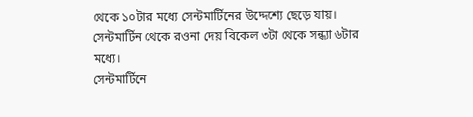থেকে ১০টার মধ্যে সেন্টমার্টিনের উদ্দেশ্যে ছেড়ে যায়। সেন্টমার্টিন থেকে রওনা দেয় বিকেল ৩টা থেকে সন্ধ্যা ৬টার মধ্যে।
সেন্টমার্টিনে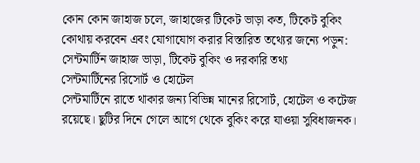কোন কোন জাহাজ চলে, জাহাজের টিকেট ভাড়া কত, টিকেট বুকিং কোথায় করবেন এবং যোগাযোগ করার বিস্তারিত তথ্যের জন্যে পড়ুন: সেন্টমার্টিন জাহাজ ভাড়া, টিকেট বুকিং ও দরকারি তথ্য
সেন্টমার্টিনের রিসোর্ট ও হোটেল
সেন্টমার্টিনে রাতে থাকার জন্য বিভিন্ন মানের রিসোর্ট, হোটেল ও কটেজ রয়েছে। ছুটির দিনে গেলে আগে থেকে বুকিং করে যাওয়া সুবিধাজনক।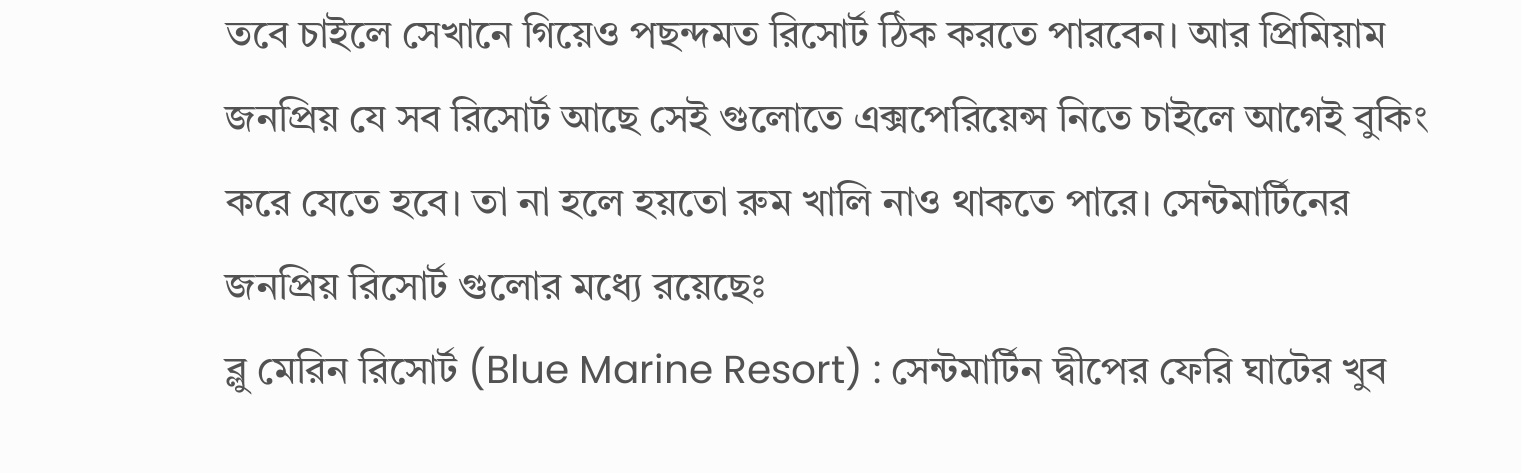তবে চাইলে সেখানে গিয়েও পছন্দমত রিসোর্ট ঠিক করতে পারবেন। আর প্রিমিয়াম জনপ্রিয় যে সব রিসোর্ট আছে সেই গুলোতে এক্সপেরিয়েন্স নিতে চাইলে আগেই বুকিং করে যেতে হবে। তা না হলে হয়তো রুম খালি নাও থাকতে পারে। সেন্টমার্টিনের জনপ্রিয় রিসোর্ট গুলোর মধ্যে রয়েছেঃ
ব্লু মেরিন রিসোর্ট (Blue Marine Resort) : সেন্টমার্টিন দ্বীপের ফেরি ঘাটের খুব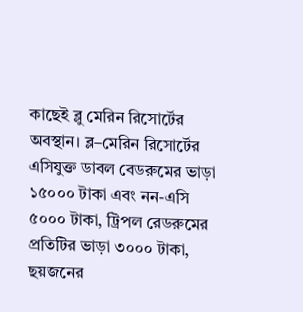কাছেই ব্লু মেরিন রিসোর্টের অবস্থান। ব্ল–মেরিন রিসোর্টের এসিযুক্ত ডাবল বেডরুমের ভাড়া ১৫০০০ টাকা এবং নন-এসি ৫০০০ টাকা, ট্রিপল রেডরুমের প্রতিটির ভাড়া ৩০০০ টাকা, ছয়জনের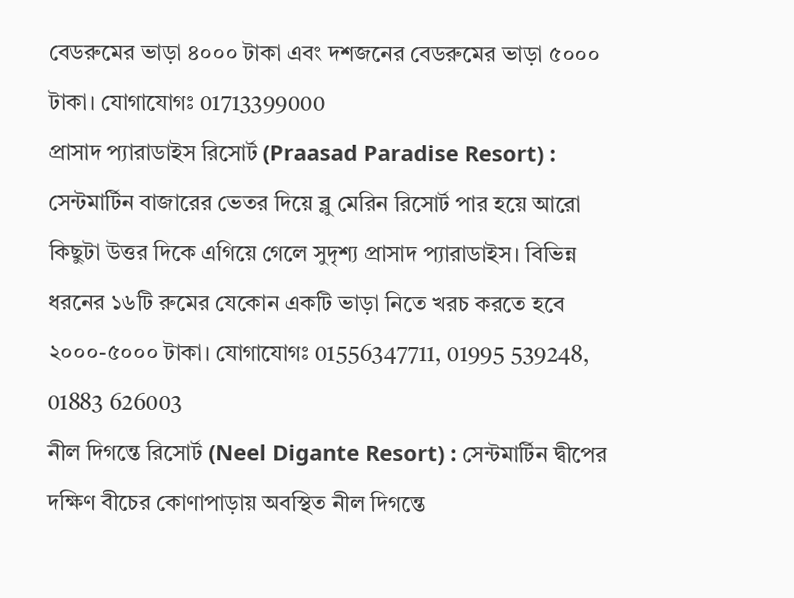বেডরুমের ভাড়া ৪০০০ টাকা এবং দশজনের বেডরুমের ভাড়া ৫০০০ টাকা। যোগাযোগঃ 01713399000
প্রাসাদ প্যারাডাইস রিসোর্ট (Praasad Paradise Resort) : সেন্টমার্টিন বাজারের ভেতর দিয়ে ব্লু মেরিন রিসোর্ট পার হয়ে আরো কিছুটা উত্তর দিকে এগিয়ে গেলে সুদৃশ্য প্রাসাদ প্যারাডাইস। বিভিন্ন ধরনের ১৬টি রুমের যেকোন একটি ভাড়া নিতে খরচ করতে হবে ২০০০-৫০০০ টাকা। যোগাযোগঃ 01556347711, 01995 539248, 01883 626003
নীল দিগন্তে রিসোর্ট (Neel Digante Resort) : সেন্টমার্টিন দ্বীপের দক্ষিণ বীচের কোণাপাড়ায় অবস্থিত নীল দিগন্তে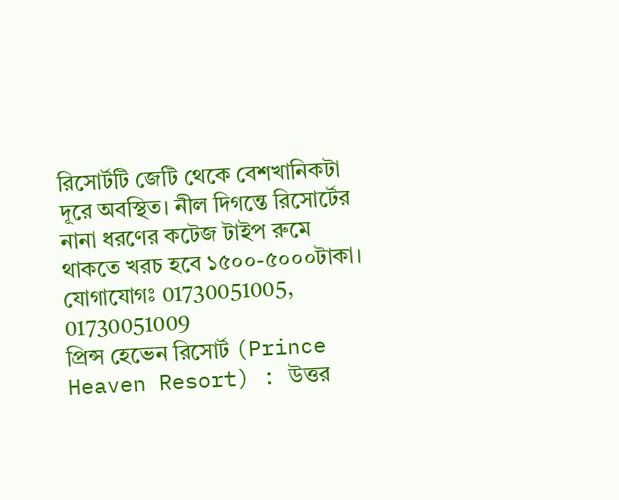রিসোর্টটি জেটি থেকে বেশখানিকটা দূরে অবস্থিত। নীল দিগন্তে রিসোর্টের নানা ধরণের কটেজ টাইপ রুমে থাকতে খরচ হবে ১৫০০-৫০০০টাকা। যোগাযোগঃ 01730051005, 01730051009
প্রিন্স হেভেন রিসোর্ট (Prince Heaven Resort) : উত্তর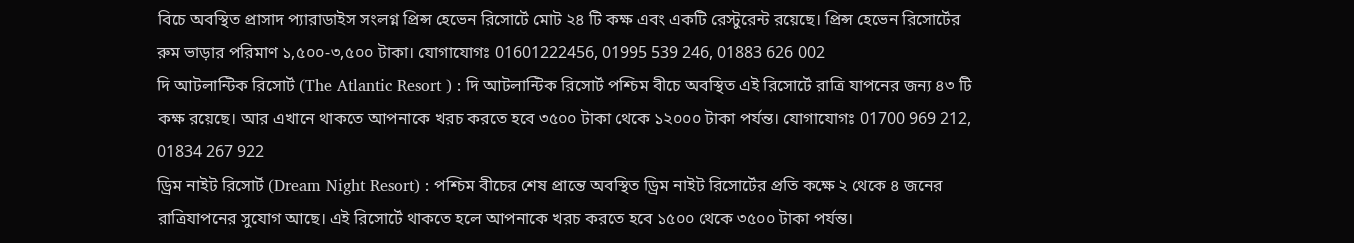বিচে অবস্থিত প্রাসাদ প্যারাডাইস সংলগ্ন প্রিন্স হেভেন রিসোর্টে মোট ২৪ টি কক্ষ এবং একটি রেস্টুরেন্ট রয়েছে। প্রিন্স হেভেন রিসোর্টের রুম ভাড়ার পরিমাণ ১,৫০০-৩,৫০০ টাকা। যোগাযোগঃ 01601222456, 01995 539 246, 01883 626 002
দি আটলান্টিক রিসোর্ট (The Atlantic Resort ) : দি আটলান্টিক রিসোর্ট পশ্চিম বীচে অবস্থিত এই রিসোর্টে রাত্রি যাপনের জন্য ৪৩ টি কক্ষ রয়েছে। আর এখানে থাকতে আপনাকে খরচ করতে হবে ৩৫০০ টাকা থেকে ১২০০০ টাকা পর্যন্ত। যোগাযোগঃ 01700 969 212, 01834 267 922
ড্রিম নাইট রিসোর্ট (Dream Night Resort) : পশ্চিম বীচের শেষ প্রান্তে অবস্থিত ড্রিম নাইট রিসোর্টের প্রতি কক্ষে ২ থেকে ৪ জনের রাত্রিযাপনের সুযোগ আছে। এই রিসোর্টে থাকতে হলে আপনাকে খরচ করতে হবে ১৫০০ থেকে ৩৫০০ টাকা পর্যন্ত।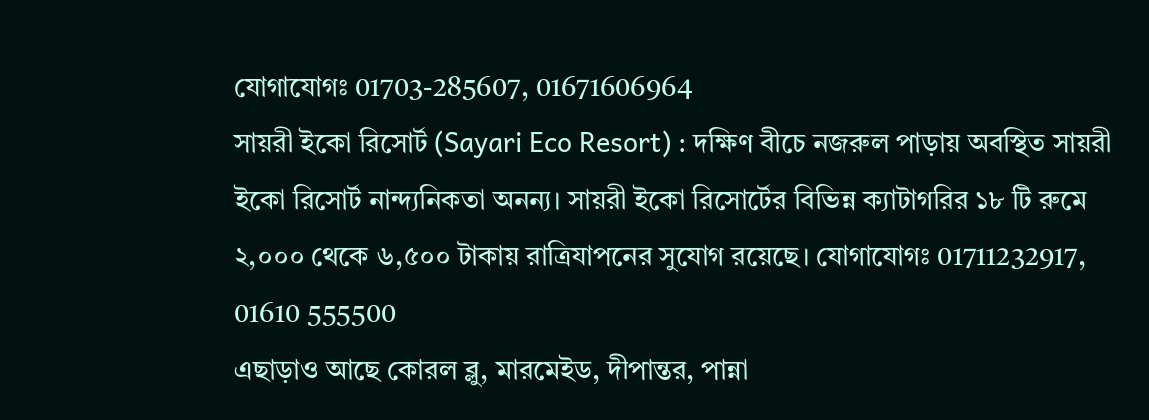যোগাযোগঃ 01703-285607, 01671606964
সায়রী ইকো রিসোর্ট (Sayari Eco Resort) : দক্ষিণ বীচে নজরুল পাড়ায় অবস্থিত সায়রী ইকো রিসোর্ট নান্দ্যনিকতা অনন্য। সায়রী ইকো রিসোর্টের বিভিন্ন ক্যাটাগরির ১৮ টি রুমে ২,০০০ থেকে ৬,৫০০ টাকায় রাত্রিযাপনের সুযোগ রয়েছে। যোগাযোগঃ 01711232917, 01610 555500
এছাড়াও আছে কোরল ব্লু, মারমেইড, দীপান্তর, পান্না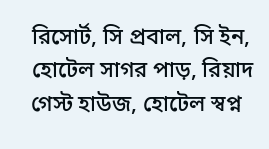রিসোর্ট, সি প্রবাল, সি ইন, হোটেল সাগর পাড়, রিয়াদ গেস্ট হাউজ, হোটেল স্বপ্ন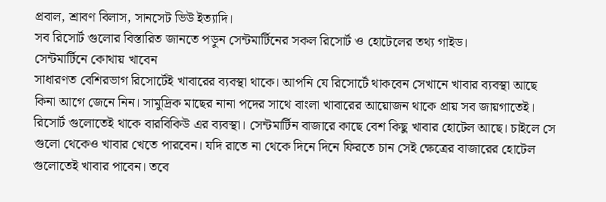প্রবাল, শ্রাবণ বিলাস, সানসেট ভিউ ইত্যাদি।
সব রিসোর্ট গুলোর বিস্তারিত জানতে পড়ুন সেন্টমার্টিনের সকল রিসোর্ট ও হোটেলের তথ্য গাইড।
সেন্টমার্টিনে কোথায় খাবেন
সাধারণত বেশিরভাগ রিসোর্টেই খাবারের ব্যবস্থা থাকে। আপনি যে রিসোর্টে থাকবেন সেখানে খাবার ব্যবস্থা আছে কিনা আগে জেনে নিন। সামুদ্রিক মাছের নানা পদের সাথে বাংলা খাবারের আয়োজন থাকে প্রায় সব জায়গাতেই। রিসোর্ট গুলোতেই থাকে বারবিকিউ এর ব্যবস্থা। সেন্টমার্টিন বাজারে কাছে বেশ কিছু খাবার হোটেল আছে। চাইলে সে গুলো থেকেও খাবার খেতে পারবেন। যদি রাতে না থেকে দিনে দিনে ফিরতে চান সেই ক্ষেত্রের বাজারের হোটেল গুলোতেই খাবার পাবেন। তবে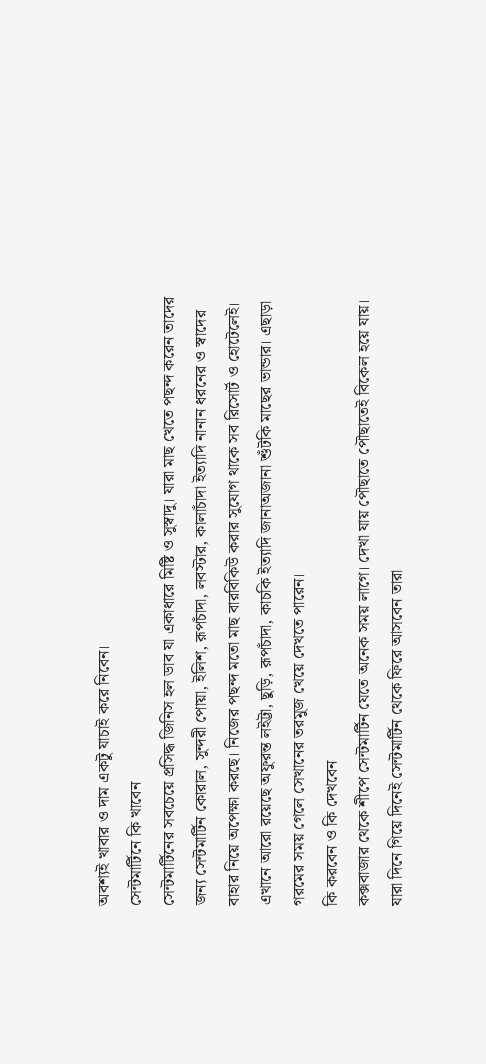অবশ্যই খাবার ও দাম একটু যাচাই করে নিবেন।
সেন্টমার্টিনে কি খাবেন
সেন্টমার্টিনের সবচেয়ে প্রসিদ্ধ জিনিস হল ডাব যা একাধারে মিষ্টি ও সুস্বাদু। যারা মাছ খেতে পছন্দ করেন তাদের জন্য সেন্টমার্টিন কোরাল, সুন্দরী পোয়া, ইলিশ, রূপচাঁদা, লবস্টার, কালাচাঁদা ইত্যাদি নানান ধরনের ও স্বাদের বাহার নিয়ে অপেক্ষা করছে। নিজের পছন্দ মতো মাছ বারবিকিউ করার সুযোগ থাকে সব রিসোর্ট ও হোটেলেই। এখানে আরো রয়েছে অফুরন্ত লইট্টা, ছুড়ি, রূপচাঁদা, কাচকি ইত্যাদি জানাঅজানা শুঁটকি মাছের ভান্ডার। এছাড়া গরমের সময় গেলে সেখানের তরমুজ খেয়ে দেখতে পারেন।
কি করবেন ও কি দেখবেন
কক্সবাজার থেকে শীপে সেন্টমার্টিন যেতে অনেক সময় লাগে। দেখা যায় পৌছাতে পৌছাতেই বিকেল হয়ে যায়। যারা দিনে গিয়ে দিনেই সেন্টমার্টিন থেকে ফিরে আসবেন তারা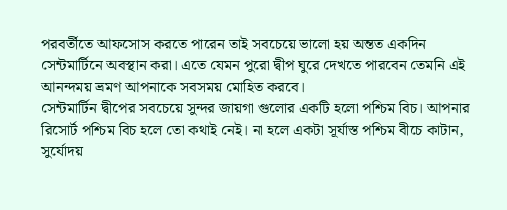পরবর্তীতে আফসোস করতে পারেন তাই সবচেয়ে ভালো হয় অন্তত একদিন সেন্টমার্টিনে অবস্থান করা। এতে যেমন পুরো দ্বীপ ঘুরে দেখতে পারবেন তেমনি এই আনন্দময় ভ্রমণ আপনাকে সবসময় মোহিত করবে।
সেন্টমার্টিন দ্বীপের সবচেয়ে সুন্দর জায়গা গুলোর একটি হলো পশ্চিম বিচ। আপনার রিসোর্ট পশ্চিম বিচ হলে তো কথাই নেই। না হলে একটা সূর্যাস্ত পশ্চিম বীচে কাটান, সুর্যোদয়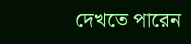দেখতে পারেন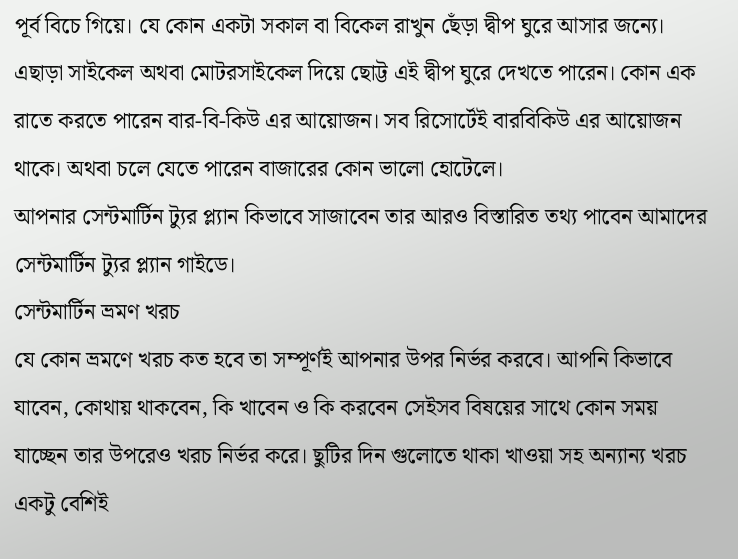পূর্ব বিচে গিয়ে। যে কোন একটা সকাল বা বিকেল রাখুন ছেঁড়া দ্বীপ ঘুরে আসার জন্যে।
এছাড়া সাইকেল অথবা মোটরসাইকেল দিয়ে ছোট্ট এই দ্বীপ ঘুরে দেখতে পারেন। কোন এক রাতে করতে পারেন বার-বি-কিউ এর আয়োজন। সব রিসোর্টেই বারবিকিউ এর আয়োজন থাকে। অথবা চলে যেতে পারেন বাজারের কোন ভালো হোটেলে।
আপনার সেন্টমার্টিন ট্যুর প্ল্যান কিভাবে সাজাবেন তার আরও বিস্তারিত তথ্য পাবেন আমাদের সেন্টমার্টিন ট্যুর প্ল্যান গাইডে।
সেন্টমার্টিন ভ্রমণ খরচ
যে কোন ভ্রমণে খরচ কত হবে তা সম্পূর্ণই আপনার উপর নির্ভর করবে। আপনি কিভাবে যাবেন, কোথায় থাকবেন, কি খাবেন ও কি করবেন সেইসব বিষয়ের সাথে কোন সময় যাচ্ছেন তার উপরেও খরচ নির্ভর করে। ছুটির দিন গুলোতে থাকা খাওয়া সহ অন্যান্য খরচ একটু বেশিই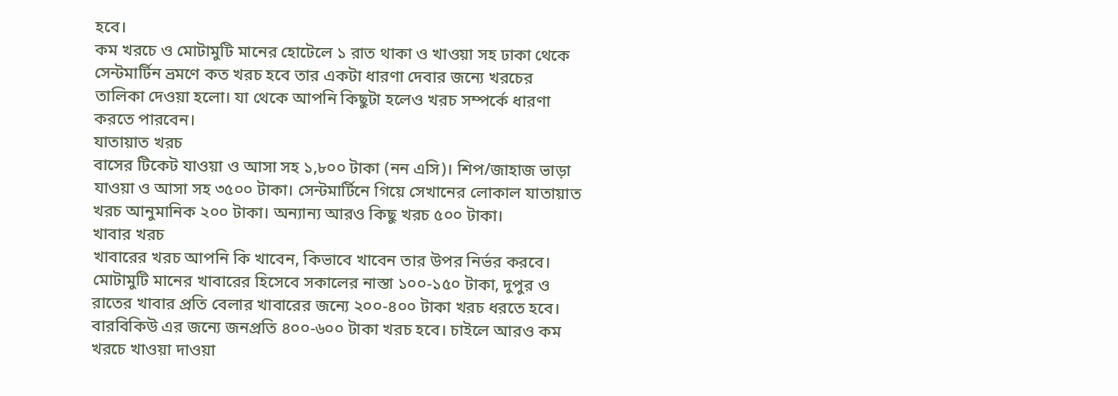হবে।
কম খরচে ও মোটামুটি মানের হোটেলে ১ রাত থাকা ও খাওয়া সহ ঢাকা থেকে সেন্টমার্টিন ভ্রমণে কত খরচ হবে তার একটা ধারণা দেবার জন্যে খরচের তালিকা দেওয়া হলো। যা থেকে আপনি কিছুটা হলেও খরচ সম্পর্কে ধারণা করতে পারবেন।
যাতায়াত খরচ
বাসের টিকেট যাওয়া ও আসা সহ ১,৮০০ টাকা (নন এসি)। শিপ/জাহাজ ভাড়া যাওয়া ও আসা সহ ৩৫০০ টাকা। সেন্টমার্টিনে গিয়ে সেখানের লোকাল যাতায়াত খরচ আনুমানিক ২০০ টাকা। অন্যান্য আরও কিছু খরচ ৫০০ টাকা।
খাবার খরচ
খাবারের খরচ আপনি কি খাবেন, কিভাবে খাবেন তার উপর নির্ভর করবে। মোটামুটি মানের খাবারের হিসেবে সকালের নাস্তা ১০০-১৫০ টাকা, দুপুর ও রাতের খাবার প্রতি বেলার খাবারের জন্যে ২০০-৪০০ টাকা খরচ ধরতে হবে। বারবিকিউ এর জন্যে জনপ্রতি ৪০০-৬০০ টাকা খরচ হবে। চাইলে আরও কম খরচে খাওয়া দাওয়া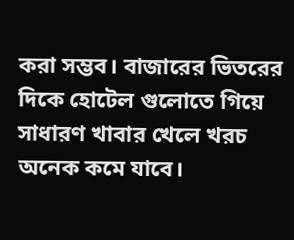করা সম্ভব। বাজারের ভিতরের দিকে হোটেল গুলোতে গিয়ে সাধারণ খাবার খেলে খরচ অনেক কমে যাবে।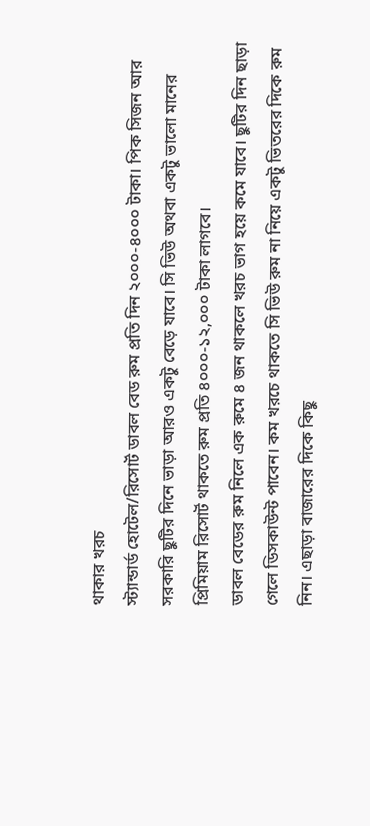থাকার খরচ
স্ট্যান্ডার্ড হোটেল/রিসোর্ট ডাবল বেড রুম প্রতি দিন ২০০০-৪০০০ টাকা। পিক সিজন আর সরকারি ছুটির দিনে ভাড়া আরও একটু বেড়ে যাবে। সি ভিউ অথবা একটু ভালো মানের প্রিমিয়াম রিসোর্ট থাকতে রুম প্রতি ৪০০০-১২,০০০ টাকা লাগবে।
ডাবল বেডের রুম নিলে এক রুমে ৪ জন থাকলে খরচ ভাগ হয়ে কমে যাবে। ছুটির দিন ছাড়া গেলে ডিসকাউন্ট পাবেন। কম খরচে থাকতে সি ভিউ রুম না নিয়ে একটু ভিতরের দিকে রুম নিন। এছাড়া বাজারের দিকে কিছু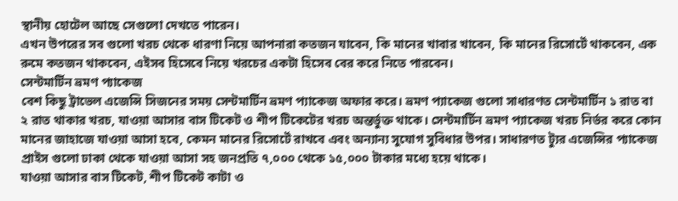স্থানীয় হোটেল আছে সেগুলো দেখতে পারেন।
এখন উপরের সব গুলো খরচ থেকে ধারণা নিয়ে আপনারা কতজন যাবেন, কি মানের খাবার খাবেন, কি মানের রিসোর্টে থাকবেন, এক রুমে কতজন থাকবেন, এইসব হিসেবে নিয়ে খরচের একটা হিসেব বের করে নিতে পারবেন।
সেন্টমার্টিন ভ্রমণ প্যাকেজ
বেশ কিছু ট্রাভেল এজেন্সি সিজনের সময় সেন্টমার্টিন ভ্রমণ প্যাকেজ অফার করে। ভ্রমণ প্যাকেজ গুলো সাধারণত সেন্টমার্টিন ১ রাত বা ২ রাত থাকার খরচ, যাওয়া আসার বাস টিকেট ও শীপ টিকেটের খরচ অন্তর্ভুক্ত থাকে। সেন্টমার্টিন ভ্রমণ প্যাকেজ খরচ নির্ভর করে কোন মানের জাহাজে যাওয়া আসা হবে, কেমন মানের রিসোর্টে রাখবে এবং অন্যান্য সুযোগ সুবিধার উপর। সাধারণত ট্যুর এজেন্সির প্যাকেজ প্রাইস গুলো ঢাকা থেকে যাওয়া আসা সহ জনপ্রতি ৭,০০০ থেকে ১৫,০০০ টাকার মধ্যে হয়ে থাকে।
যাওয়া আসার বাস টিকেট, শীপ টিকেট কাটা ও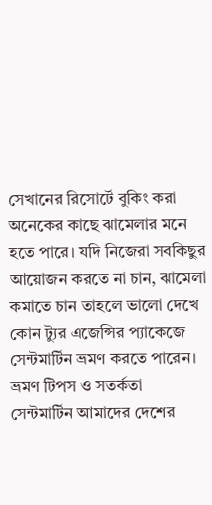সেখানের রিসোর্টে বুকিং করা অনেকের কাছে ঝামেলার মনে হতে পারে। যদি নিজেরা সবকিছুর আয়োজন করতে না চান, ঝামেলা কমাতে চান তাহলে ভালো দেখে কোন ট্যুর এজেন্সির প্যাকেজে সেন্টমার্টিন ভ্রমণ করতে পারেন।
ভ্রমণ টিপস ও সতর্কতা
সেন্টমার্টিন আমাদের দেশের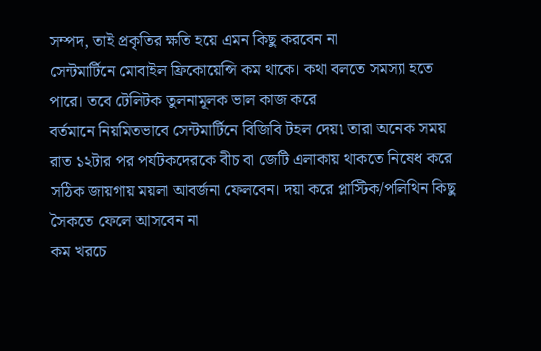সম্পদ, তাই প্রকৃতির ক্ষতি হয়ে এমন কিছু করবেন না
সেন্টমার্টিনে মোবাইল ফ্রিকোয়েন্সি কম থাকে। কথা বলতে সমস্যা হতে পারে। তবে টেলিটক তুলনামূলক ভাল কাজ করে
বর্তমানে নিয়মিতভাবে সেন্টমার্টিনে বিজিবি টহল দেয়৷ তারা অনেক সময় রাত ১২টার পর পর্যটকদেরকে বীচ বা জেটি এলাকায় থাকতে নিষেধ করে
সঠিক জায়গায় ময়লা আবর্জনা ফেলবেন। দয়া করে প্লাস্টিক/পলিথিন কিছু সৈকতে ফেলে আসবেন না
কম খরচে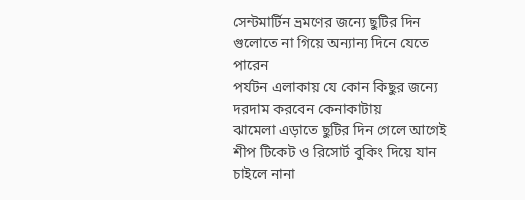সেন্টমার্টিন ভ্রমণের জন্যে ছুটির দিন গুলোতে না গিয়ে অন্যান্য দিনে যেতে পারেন
পর্যটন এলাকায় যে কোন কিছুর জন্যে দরদাম করবেন কেনাকাটায়
ঝামেলা এড়াতে ছুটির দিন গেলে আগেই শীপ টিকেট ও রিসোর্ট বুকিং দিয়ে যান
চাইলে নানা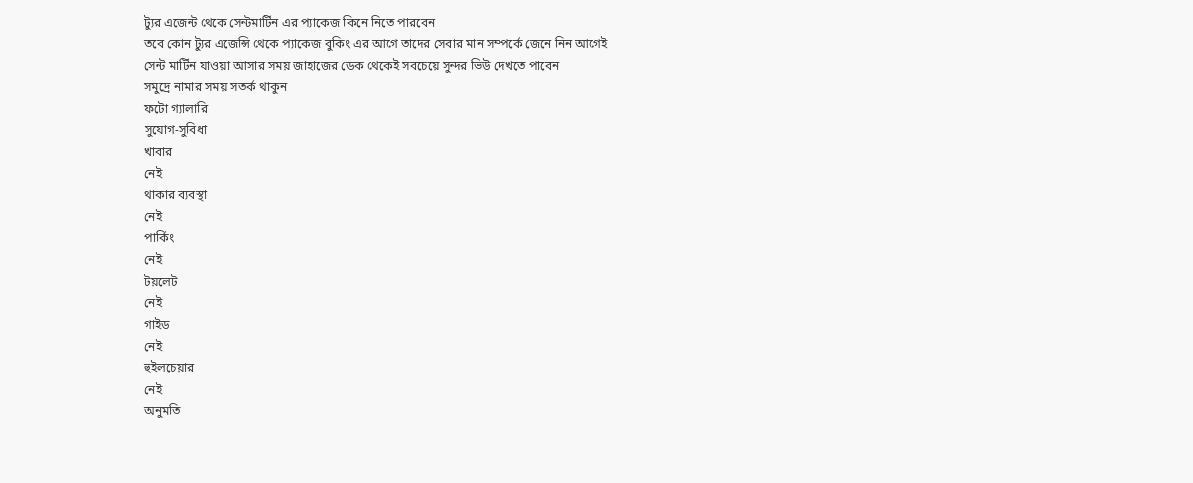ট্যুর এজেন্ট থেকে সেন্টমার্টিন এর প্যাকেজ কিনে নিতে পারবেন
তবে কোন ট্যুর এজেন্সি থেকে প্যাকেজ বুকিং এর আগে তাদের সেবার মান সম্পর্কে জেনে নিন আগেই
সেন্ট মার্টিন যাওয়া আসার সময় জাহাজের ডেক থেকেই সবচেয়ে সুন্দর ভিউ দেখতে পাবেন
সমুদ্রে নামার সময় সতর্ক থাকুন
ফটো গ্যালারি
সুযোগ-সুবিধা
খাবার
নেই
থাকার ব্যবস্থা
নেই
পার্কিং
নেই
টয়লেট
নেই
গাইড
নেই
হুইলচেয়ার
নেই
অনুমতি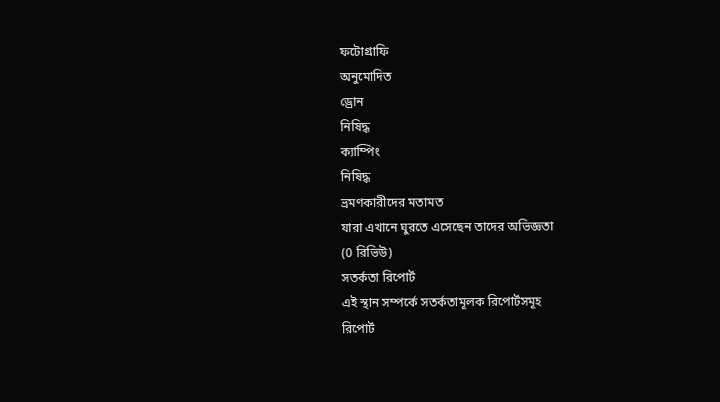ফটোগ্রাফি
অনুমোদিত
ড্রোন
নিষিদ্ধ
ক্যাম্পিং
নিষিদ্ধ
ভ্রমণকারীদের মতামত
যারা এখানে ঘুরতে এসেছেন তাদের অভিজ্ঞতা
(0 রিভিউ)
সতর্কতা রিপোর্ট
এই স্থান সম্পর্কে সতর্কতামূলক রিপোর্টসমূহ
রিপোর্ট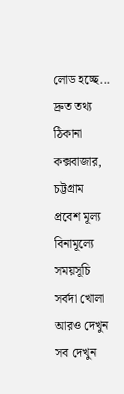লোড হচ্ছে...
দ্রুত তথ্য
ঠিকানা
কক্সবাজার, চট্টগ্রাম
প্রবেশ মূল্য
বিনামূল্যে
সময়সূচি
সর্বদা খোলা
আরও দেখুন
সব দেখুন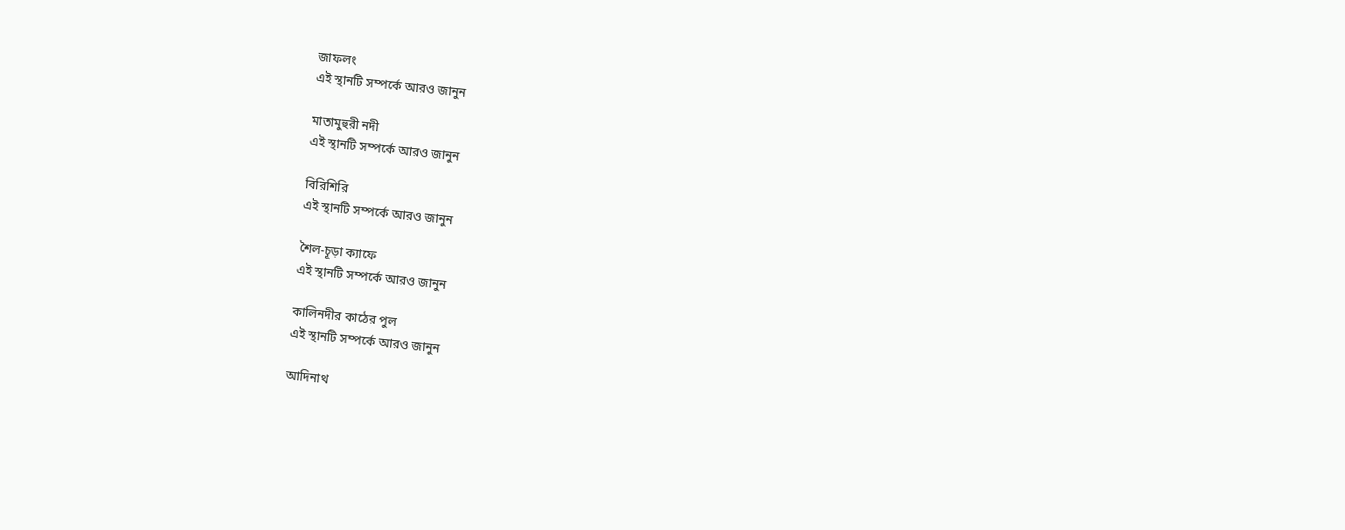জাফলং
এই স্থানটি সম্পর্কে আরও জানুন

মাতামুহুরী নদী
এই স্থানটি সম্পর্কে আরও জানুন

বিরিশিরি
এই স্থানটি সম্পর্কে আরও জানুন

শৈল-চূড়া ক্যাফে
এই স্থানটি সম্পর্কে আরও জানুন

কালিনদীর কাঠের পুল
এই স্থানটি সম্পর্কে আরও জানুন

আদিনাথ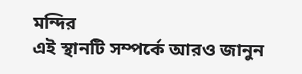মন্দির
এই স্থানটি সম্পর্কে আরও জানুন